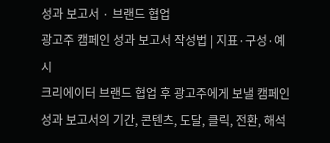성과 보고서 · 브랜드 협업
광고주 캠페인 성과 보고서 작성법 | 지표·구성·예시
크리에이터 브랜드 협업 후 광고주에게 보낼 캠페인 성과 보고서의 기간, 콘텐츠, 도달, 클릭, 전환, 해석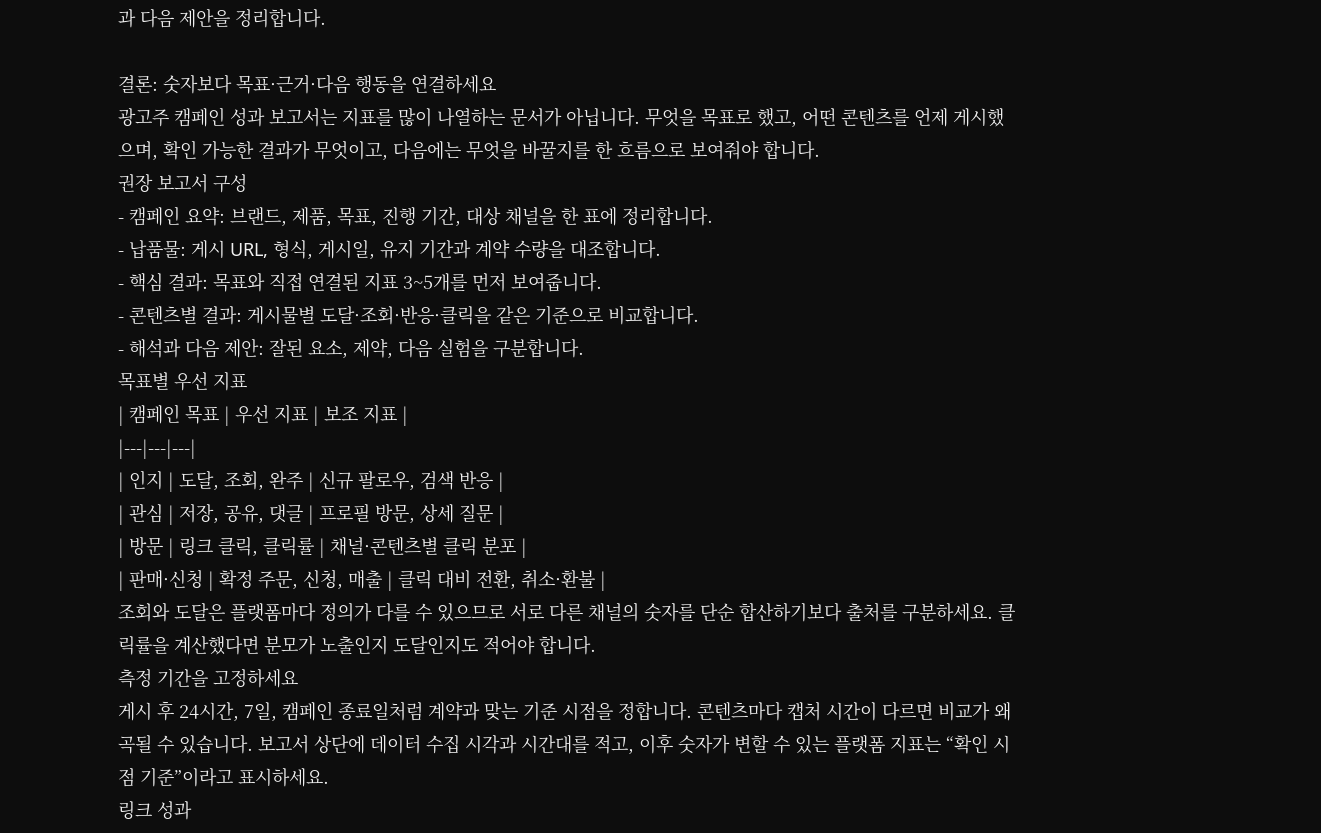과 다음 제안을 정리합니다.

결론: 숫자보다 목표·근거·다음 행동을 연결하세요
광고주 캠페인 성과 보고서는 지표를 많이 나열하는 문서가 아닙니다. 무엇을 목표로 했고, 어떤 콘텐츠를 언제 게시했으며, 확인 가능한 결과가 무엇이고, 다음에는 무엇을 바꿀지를 한 흐름으로 보여줘야 합니다.
권장 보고서 구성
- 캠페인 요약: 브랜드, 제품, 목표, 진행 기간, 대상 채널을 한 표에 정리합니다.
- 납품물: 게시 URL, 형식, 게시일, 유지 기간과 계약 수량을 대조합니다.
- 핵심 결과: 목표와 직접 연결된 지표 3~5개를 먼저 보여줍니다.
- 콘텐츠별 결과: 게시물별 도달·조회·반응·클릭을 같은 기준으로 비교합니다.
- 해석과 다음 제안: 잘된 요소, 제약, 다음 실험을 구분합니다.
목표별 우선 지표
| 캠페인 목표 | 우선 지표 | 보조 지표 |
|---|---|---|
| 인지 | 도달, 조회, 완주 | 신규 팔로우, 검색 반응 |
| 관심 | 저장, 공유, 댓글 | 프로필 방문, 상세 질문 |
| 방문 | 링크 클릭, 클릭률 | 채널·콘텐츠별 클릭 분포 |
| 판매·신청 | 확정 주문, 신청, 매출 | 클릭 대비 전환, 취소·환불 |
조회와 도달은 플랫폼마다 정의가 다를 수 있으므로 서로 다른 채널의 숫자를 단순 합산하기보다 출처를 구분하세요. 클릭률을 계산했다면 분모가 노출인지 도달인지도 적어야 합니다.
측정 기간을 고정하세요
게시 후 24시간, 7일, 캠페인 종료일처럼 계약과 맞는 기준 시점을 정합니다. 콘텐츠마다 캡처 시간이 다르면 비교가 왜곡될 수 있습니다. 보고서 상단에 데이터 수집 시각과 시간대를 적고, 이후 숫자가 변할 수 있는 플랫폼 지표는 “확인 시점 기준”이라고 표시하세요.
링크 성과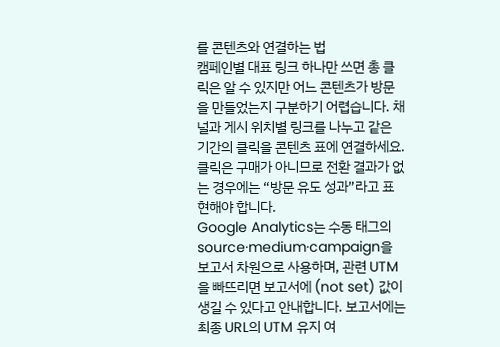를 콘텐츠와 연결하는 법
캠페인별 대표 링크 하나만 쓰면 총 클릭은 알 수 있지만 어느 콘텐츠가 방문을 만들었는지 구분하기 어렵습니다. 채널과 게시 위치별 링크를 나누고 같은 기간의 클릭을 콘텐츠 표에 연결하세요. 클릭은 구매가 아니므로 전환 결과가 없는 경우에는 “방문 유도 성과”라고 표현해야 합니다.
Google Analytics는 수동 태그의 source·medium·campaign을 보고서 차원으로 사용하며, 관련 UTM을 빠뜨리면 보고서에 (not set) 값이 생길 수 있다고 안내합니다. 보고서에는 최종 URL의 UTM 유지 여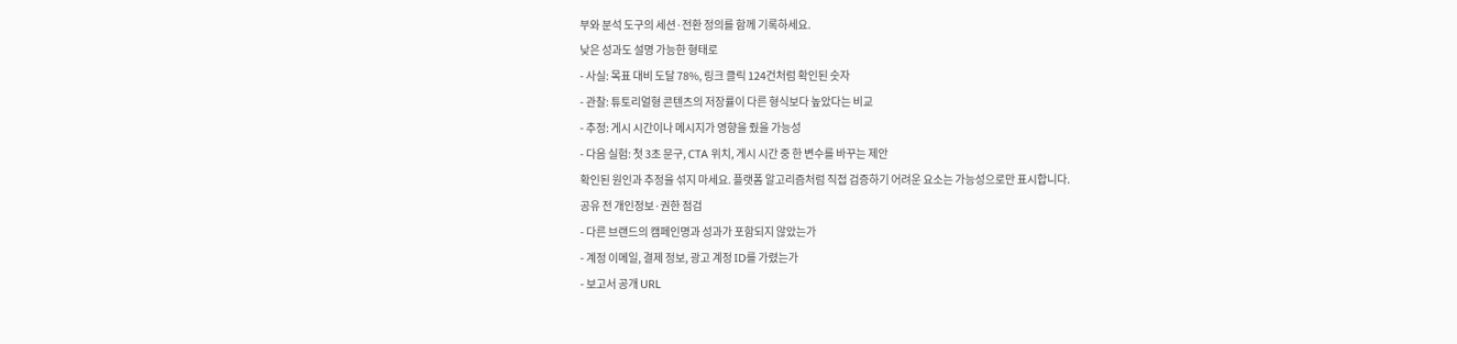부와 분석 도구의 세션·전환 정의를 함께 기록하세요.
낮은 성과도 설명 가능한 형태로
- 사실: 목표 대비 도달 78%, 링크 클릭 124건처럼 확인된 숫자
- 관찰: 튜토리얼형 콘텐츠의 저장률이 다른 형식보다 높았다는 비교
- 추정: 게시 시간이나 메시지가 영향을 줬을 가능성
- 다음 실험: 첫 3초 문구, CTA 위치, 게시 시간 중 한 변수를 바꾸는 제안
확인된 원인과 추정을 섞지 마세요. 플랫폼 알고리즘처럼 직접 검증하기 어려운 요소는 가능성으로만 표시합니다.
공유 전 개인정보·권한 점검
- 다른 브랜드의 캠페인명과 성과가 포함되지 않았는가
- 계정 이메일, 결제 정보, 광고 계정 ID를 가렸는가
- 보고서 공개 URL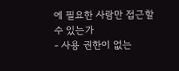에 필요한 사람만 접근할 수 있는가
- 사용 권한이 없는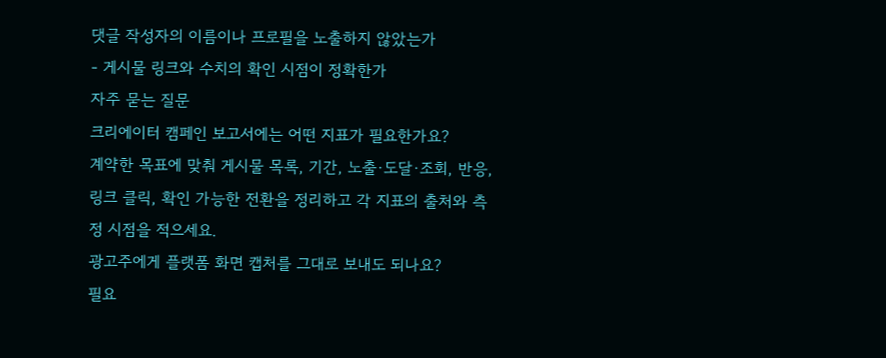댓글 작성자의 이름이나 프로필을 노출하지 않았는가
- 게시물 링크와 수치의 확인 시점이 정확한가
자주 묻는 질문
크리에이터 캠페인 보고서에는 어떤 지표가 필요한가요?
계약한 목표에 맞춰 게시물 목록, 기간, 노출·도달·조회, 반응, 링크 클릭, 확인 가능한 전환을 정리하고 각 지표의 출처와 측정 시점을 적으세요.
광고주에게 플랫폼 화면 캡처를 그대로 보내도 되나요?
필요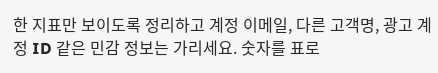한 지표만 보이도록 정리하고 계정 이메일, 다른 고객명, 광고 계정 ID 같은 민감 정보는 가리세요. 숫자를 표로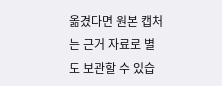옮겼다면 원본 캡처는 근거 자료로 별도 보관할 수 있습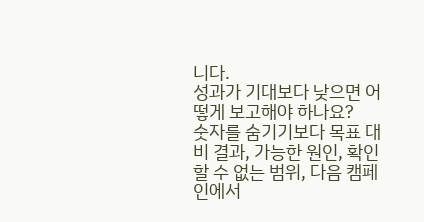니다.
성과가 기대보다 낮으면 어떻게 보고해야 하나요?
숫자를 숨기기보다 목표 대비 결과, 가능한 원인, 확인할 수 없는 범위, 다음 캠페인에서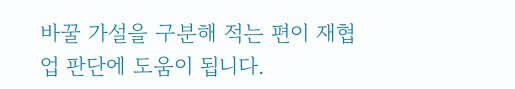바꿀 가설을 구분해 적는 편이 재협업 판단에 도움이 됩니다.